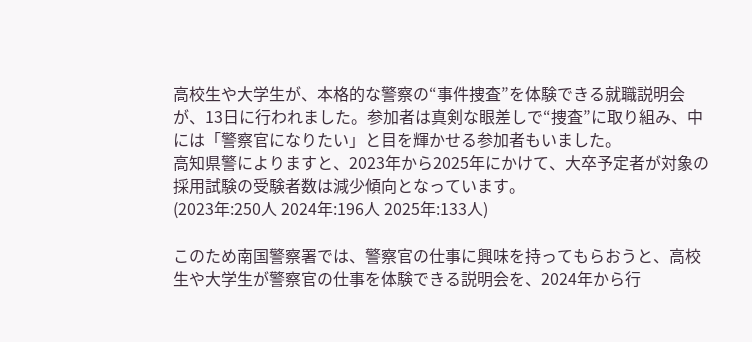高校生や大学生が、本格的な警察の“事件捜査”を体験できる就職説明会が、13日に行われました。参加者は真剣な眼差しで“捜査”に取り組み、中には「警察官になりたい」と目を輝かせる参加者もいました。
高知県警によりますと、2023年から2025年にかけて、大卒予定者が対象の採用試験の受験者数は減少傾向となっています。
(2023年:250人 2024年:196人 2025年:133人)

このため南国警察署では、警察官の仕事に興味を持ってもらおうと、高校生や大学生が警察官の仕事を体験できる説明会を、2024年から行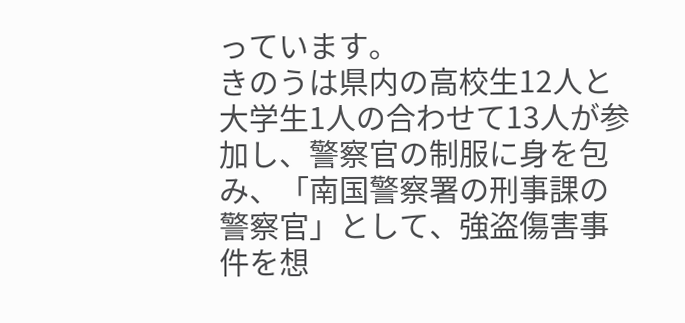っています。
きのうは県内の高校生12人と大学生1人の合わせて13人が参加し、警察官の制服に身を包み、「南国警察署の刑事課の警察官」として、強盗傷害事件を想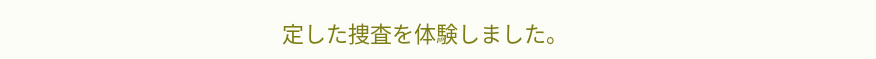定した捜査を体験しました。